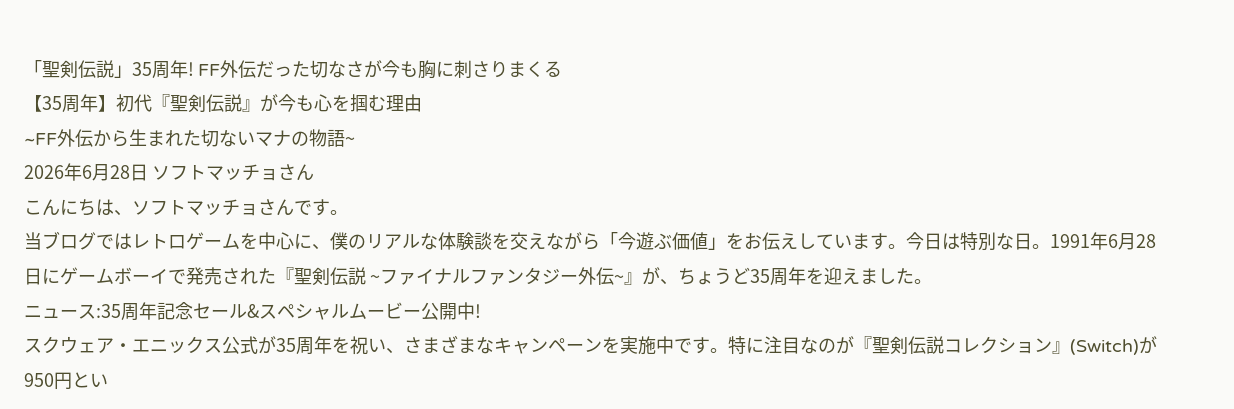「聖剣伝説」35周年! FF外伝だった切なさが今も胸に刺さりまくる
【35周年】初代『聖剣伝説』が今も心を掴む理由
~FF外伝から生まれた切ないマナの物語~
2026年6月28日 ソフトマッチョさん
こんにちは、ソフトマッチョさんです。
当ブログではレトロゲームを中心に、僕のリアルな体験談を交えながら「今遊ぶ価値」をお伝えしています。今日は特別な日。1991年6月28日にゲームボーイで発売された『聖剣伝説 ~ファイナルファンタジー外伝~』が、ちょうど35周年を迎えました。
ニュース:35周年記念セール&スペシャルムービー公開中!
スクウェア・エニックス公式が35周年を祝い、さまざまなキャンペーンを実施中です。特に注目なのが『聖剣伝説コレクション』(Switch)が950円とい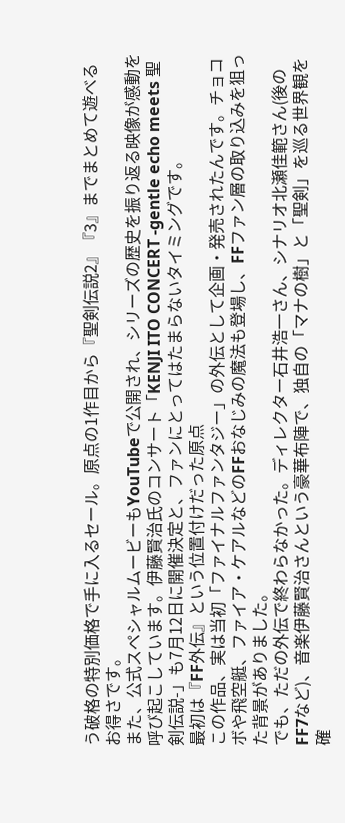う破格の特別価格で手に入るセール。原点の1作目から『聖剣伝説2』『3』までまとめて遊べるお得さです。
また、公式スペシャルムービーもYouTubeで公開され、シリーズの歴史を振り返る映像が感動を呼び起こしています。伊藤賢治氏のコンサート「KENJI ITO CONCERT -gentle echo meets 聖剣伝説-」も7月12日に開催決定と、ファンにとってはたまらないタイミングです。
最初は『FF外伝』という位置付けだった原点
この作品、実は当初「ファイナルファンタジー」の外伝として企画・発売されたんです。チョコボや飛空艇、ファイア・ケアルなどのFFおなじみの魔法も登場し、FFファン層の取り込みを狙った背景がありました。
でも、ただの外伝で終わらなかった。ディレクター石井浩一さん、シナリオ北瀬佳範さん(後のFF7など)、音楽伊藤賢治さんという豪華布陣で、独自の「マナの樹」と「聖剣」を巡る世界観を確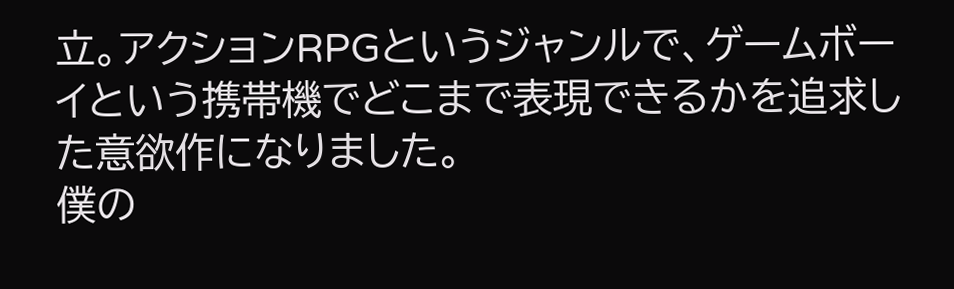立。アクションRPGというジャンルで、ゲームボーイという携帯機でどこまで表現できるかを追求した意欲作になりました。
僕の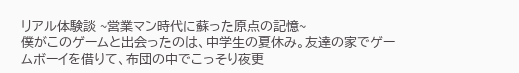リアル体験談 ~営業マン時代に蘇った原点の記憶~
僕がこのゲームと出会ったのは、中学生の夏休み。友達の家でゲームボーイを借りて、布団の中でこっそり夜更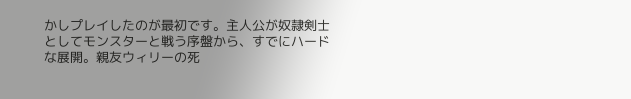かしプレイしたのが最初です。主人公が奴隷剣士としてモンスターと戦う序盤から、すでにハードな展開。親友ウィリーの死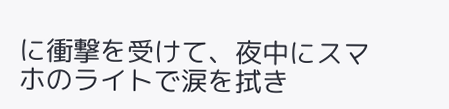に衝撃を受けて、夜中にスマホのライトで涙を拭き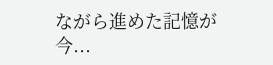ながら進めた記憶が今...